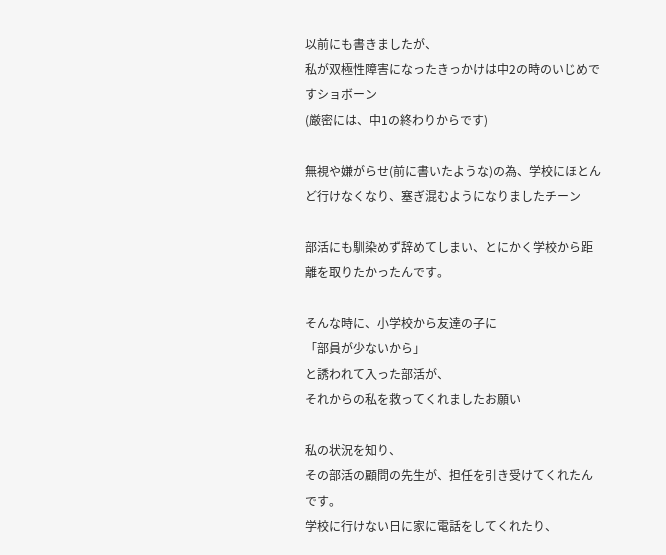以前にも書きましたが、
私が双極性障害になったきっかけは中2の時のいじめですショボーン
(厳密には、中1の終わりからです)

無視や嫌がらせ(前に書いたような)の為、学校にほとんど行けなくなり、塞ぎ混むようになりましたチーン

部活にも馴染めず辞めてしまい、とにかく学校から距離を取りたかったんです。

そんな時に、小学校から友達の子に
「部員が少ないから」
と誘われて入った部活が、
それからの私を救ってくれましたお願い

私の状況を知り、
その部活の顧問の先生が、担任を引き受けてくれたんです。
学校に行けない日に家に電話をしてくれたり、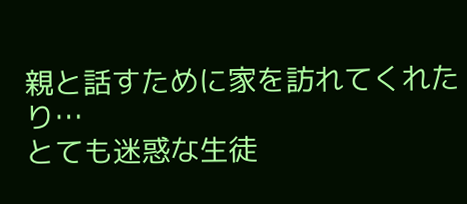親と話すために家を訪れてくれたり…
とても迷惑な生徒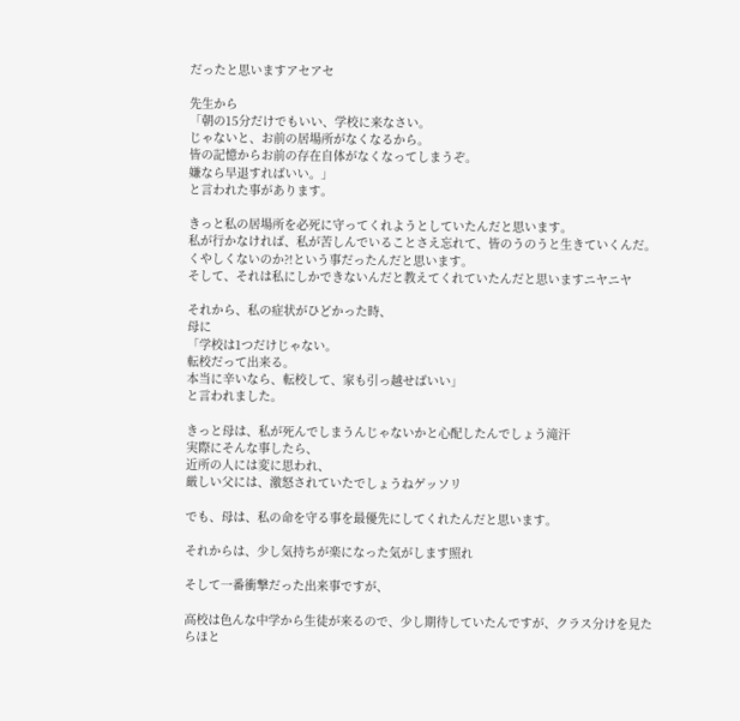だったと思いますアセアセ

先生から
「朝の15分だけでもいい、学校に来なさい。
じゃないと、お前の居場所がなくなるから。
皆の記憶からお前の存在自体がなくなってしまうぞ。
嫌なら早退すればいい。」
と言われた事があります。

きっと私の居場所を必死に守ってくれようとしていたんだと思います。
私が行かなければ、私が苦しんでいることさえ忘れて、皆のうのうと生きていくんだ。
くやしくないのか?!という事だったんだと思います。
そして、それは私にしかできないんだと教えてくれていたんだと思いますニヤニヤ

それから、私の症状がひどかった時、
母に
「学校は1つだけじゃない。
転校だって出来る。
本当に辛いなら、転校して、家も引っ越せばいい」
と言われました。

きっと母は、私が死んでしまうんじゃないかと心配したんでしょう滝汗
実際にそんな事したら、
近所の人には変に思われ、
厳しい父には、激怒されていたでしょうねゲッソリ

でも、母は、私の命を守る事を最優先にしてくれたんだと思います。

それからは、少し気持ちが楽になった気がします照れ

そして一番衝撃だった出来事ですが、

高校は色んな中学から生徒が来るので、少し期待していたんですが、クラス分けを見たらほと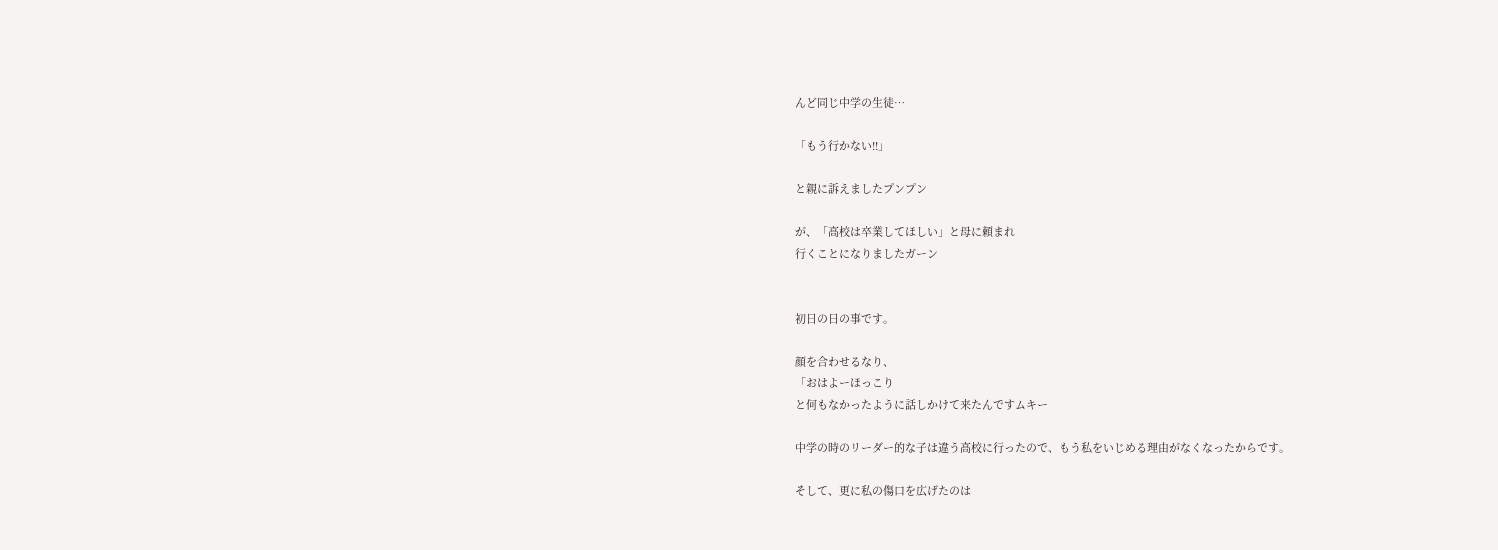んど同じ中学の生徒…

「もう行かない!!」

と親に訴えましたプンプン

が、「高校は卒業してほしい」と母に頼まれ
行くことになりましたガーン


初日の日の事です。

顔を合わせるなり、
「おはよーほっこり
と何もなかったように話しかけて来たんですムキー

中学の時のリーダー的な子は違う高校に行ったので、もう私をいじめる理由がなくなったからです。

そして、更に私の傷口を広げたのは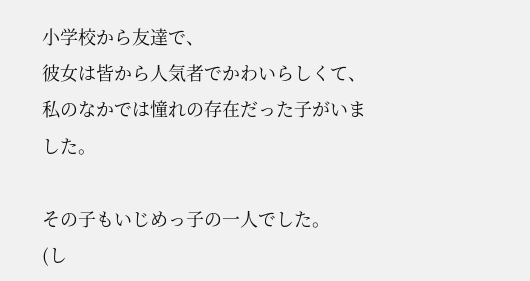小学校から友達で、
彼女は皆から人気者でかわいらしくて、
私のなかでは憧れの存在だった子がいました。

その子もいじめっ子の一人でした。
(し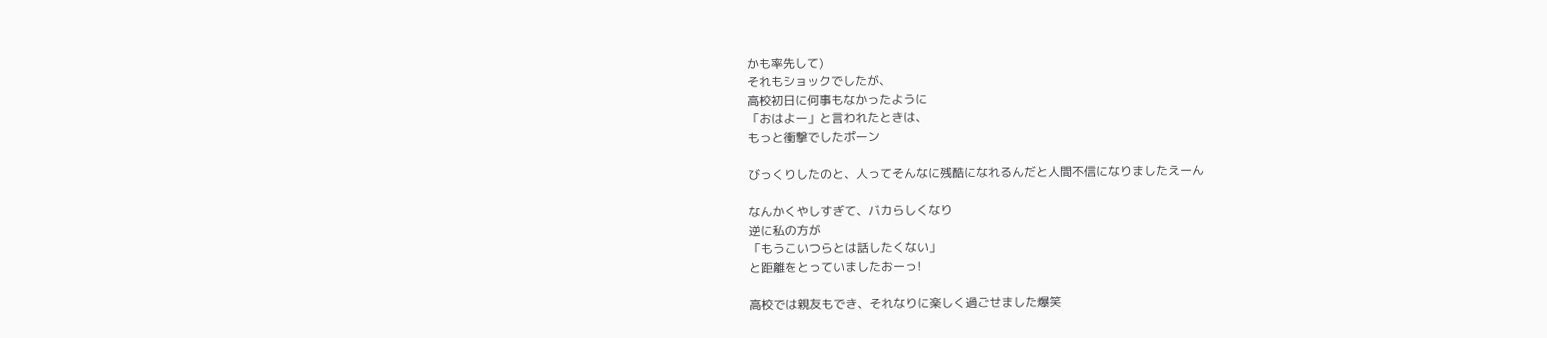かも率先して)
それもショックでしたが、
高校初日に何事もなかったように
「おはよー」と言われたときは、
もっと衝撃でしたポーン

びっくりしたのと、人ってそんなに残酷になれるんだと人間不信になりましたえーん

なんかくやしすぎて、バカらしくなり
逆に私の方が
「もうこいつらとは話したくない」
と距離をとっていましたおーっ!

高校では親友もでき、それなりに楽しく過ごせました爆笑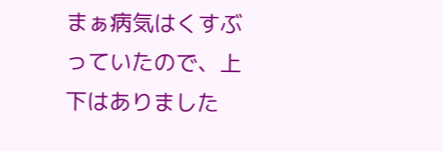まぁ病気はくすぶっていたので、上下はありました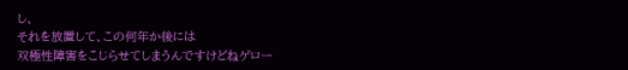し、
それを放置して、この何年か後には
双極性障害をこじらせてしまうんですけどねゲロー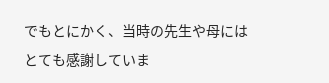でもとにかく、当時の先生や母にはとても感謝していま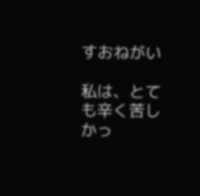すおねがい

私は、とても辛く苦しかっ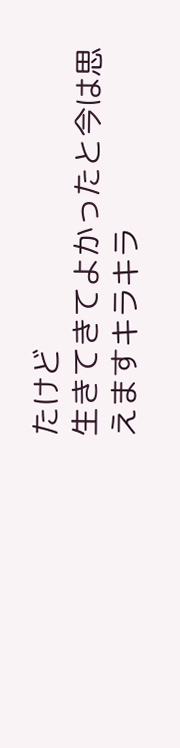たけど
生きてきてよかったと今は思えますキラキラ